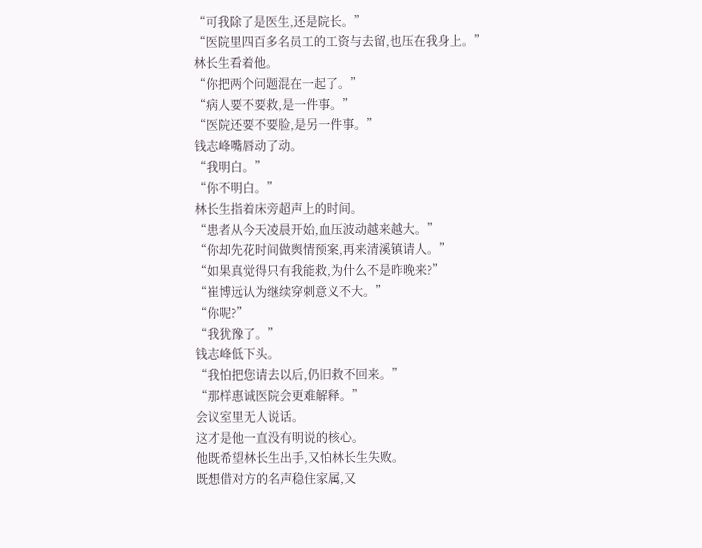“可我除了是医生,还是院长。”
“医院里四百多名员工的工资与去留,也压在我身上。”
林长生看着他。
“你把两个问题混在一起了。”
“病人要不要救,是一件事。”
“医院还要不要脸,是另一件事。”
钱志峰嘴唇动了动。
“我明白。”
“你不明白。”
林长生指着床旁超声上的时间。
“患者从今天凌晨开始,血压波动越来越大。”
“你却先花时间做舆情预案,再来清溪镇请人。”
“如果真觉得只有我能救,为什么不是昨晚来?”
“崔博远认为继续穿刺意义不大。”
“你呢?”
“我犹豫了。”
钱志峰低下头。
“我怕把您请去以后,仍旧救不回来。”
“那样惠诚医院会更难解释。”
会议室里无人说话。
这才是他一直没有明说的核心。
他既希望林长生出手,又怕林长生失败。
既想借对方的名声稳住家属,又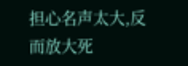担心名声太大,反而放大死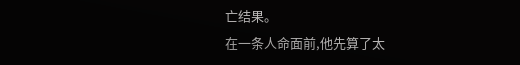亡结果。
在一条人命面前,他先算了太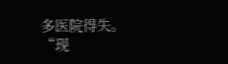多医院得失。
“现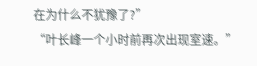在为什么不犹豫了?”
“叶长峰一个小时前再次出现室速。”